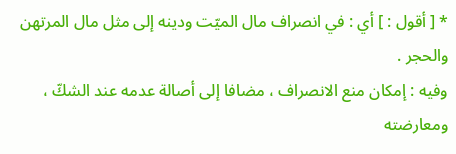* [ أقول : ] أي : في انصراف مال الميّت ودينه إلى مثل مال المرتهن والحجر .
وفيه : إمكان منع الانصراف ، مضافا إلى أصالة عدمه عند الشكّ ، ومعارضته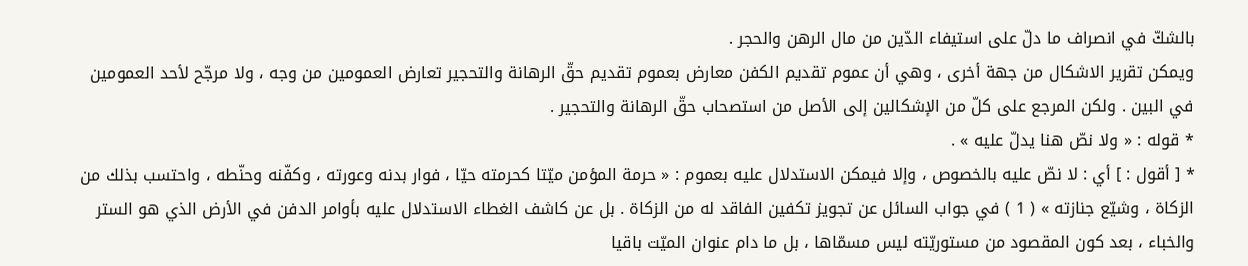بالشكّ في انصراف ما دلّ على استيفاء الدّين من مال الرهن والحجر .
ويمكن تقرير الاشكال من جهة أخرى ، وهي أن عموم تقديم الكفن معارض بعموم تقديم حقّ الرهانة والتحجير تعارض العمومين من وجه ، ولا مرجّح لأحد العمومين في البين . ولكن المرجع على كلّ من الإشكالين إلى الأصل من استصحاب حقّ الرهانة والتحجير .
* قوله : « ولا نصّ هنا يدلّ عليه » .
* [ أقول : ] أي : لا نصّ عليه بالخصوص ، وإلا فيمكن الاستدلال عليه بعموم : « حرمة المؤمن ميّتا كحرمته حيّا ، فوار بدنه وعورته ، وكفّنه وحنّطه ، واحتسب بذلك من الزكاة ، وشيّع جنازته » ( 1 ) في جواب السائل عن تجويز تكفين الفاقد له من الزكاة . بل عن كاشف الغطاء الاستدلال عليه بأوامر الدفن في الأرض الذي هو الستر والخباء ، بعد كون المقصود من مستوريّته ليس مسمّاها ، بل ما دام عنوان الميّت باقيا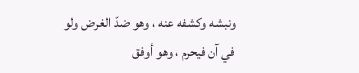ونبشه وكشفه عنه ، وهو ضدّ الغرض ولو في آن فيحرم ، وهو أوفق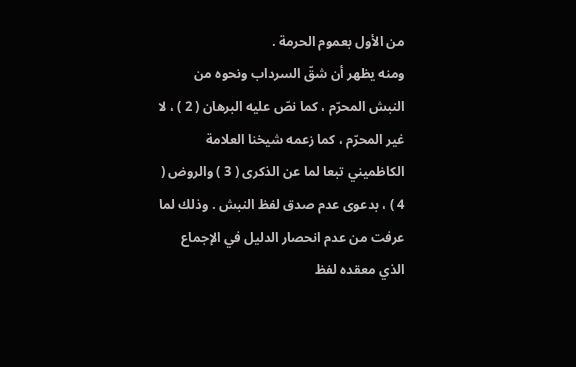من الأول بعموم الحرمة .
ومنه يظهر أن شقّ السرداب ونحوه من النبش المحرّم ، كما نصّ عليه البرهان ( 2 ) ، لا غير المحرّم ، كما زعمه شيخنا العلامة الكاظميني تبعا لما عن الذكرى ( 3 ) والروض ( 4 ) ، بدعوى عدم صدق لفظ النبش . وذلك لما عرفت من عدم انحصار الدليل في الإجماع الذي معقده لفظ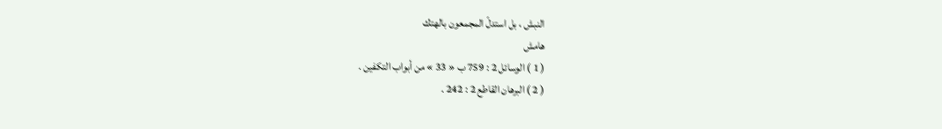النبش ، بل استدلّ المجمعون بالهتك
هامش
( 1 ) الوسائل 2 : 759 ب « 33 » من أبواب التكفين .
( 2 ) البرهان القاطع 2 : 242 .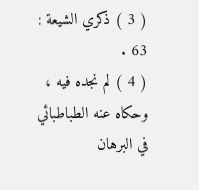( 3 ) ذكري الشيعة : 63 .
( 4 ) لم نجده فيه ، وحكاه عنه الطباطبائي في البرهان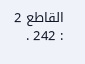القاطع 2 : 242 .